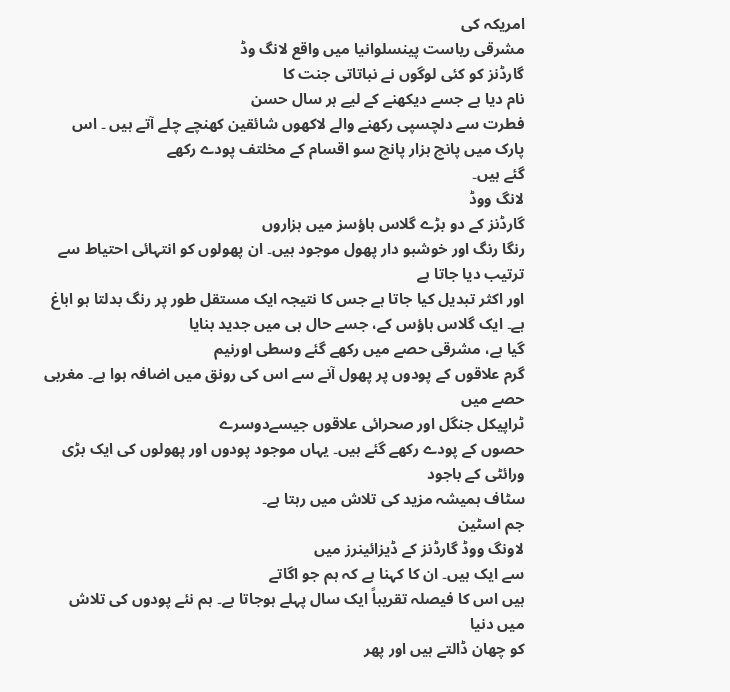امریکہ کی
مشرقی ریاست پینسلوانیا میں واقع لانگ وڈ
گارڈنز کو کئی لوگوں نے نباتاتی جنت کا
نام دیا ہے جسے دیکھنے کے لیے ہر سال حسن
فطرت سے دلچسپی رکھنے والے لاکھوں شائقین کھنچے چلے آتے ہیں ۔ اس پارک میں پانچ ہزار پانچ سو اقسام کے مخلتف پودے رکھے
گئے ہیں۔
لانگ ووڈ
گارڈنز کے دو بڑے گلاس ہاؤسز میں ہزاروں
رنگا رنگ اور خوشبو دار پھول موجود ہیں۔ ان پھولوں کو انتہائی احتیاط سے ترتیب دیا جاتا ہے
اور اکثر تبدیل کیا جاتا ہے جس کا نتیجہ ایک مستقل طور پر رنگ بدلتا ہو اباغ ہے۔ ایک گلاس ہاؤس کے، جسے حال ہی میں جدید بنایا
گیا ہے، مشرقی حصے میں رکھے گئے وسطی اورنیم
گرم علاقوں کے پودوں پر پھول آنے سے اس کی رونق میں اضافہ ہوا ہے۔ مغربی حصے میں
ٹراپیکل جنگل اور صحرائی علاقوں جیسےدوسرے
حصوں کے پودے رکھے گئے ہیں۔ یہاں موجود پودوں اور پھولوں کی ایک بڑی ورائٹی کے باجود
سٹاف ہمیشہ مزید کی تلاش میں رہتا ہے۔
جم اسٹین
لاونگ ووڈ گارڈنز کے ڈیزائینرز میں
سے ایک ہیں۔ ان کا کہنا ہے کہ ہم جو اگاتے
ہیں اس کا فیصلہ تقریباً ایک سال پہلے ہوجاتا ہے۔ ہم نئے پودوں کی تلاش میں دنیا
کو چھان ڈالتے ہیں اور پھر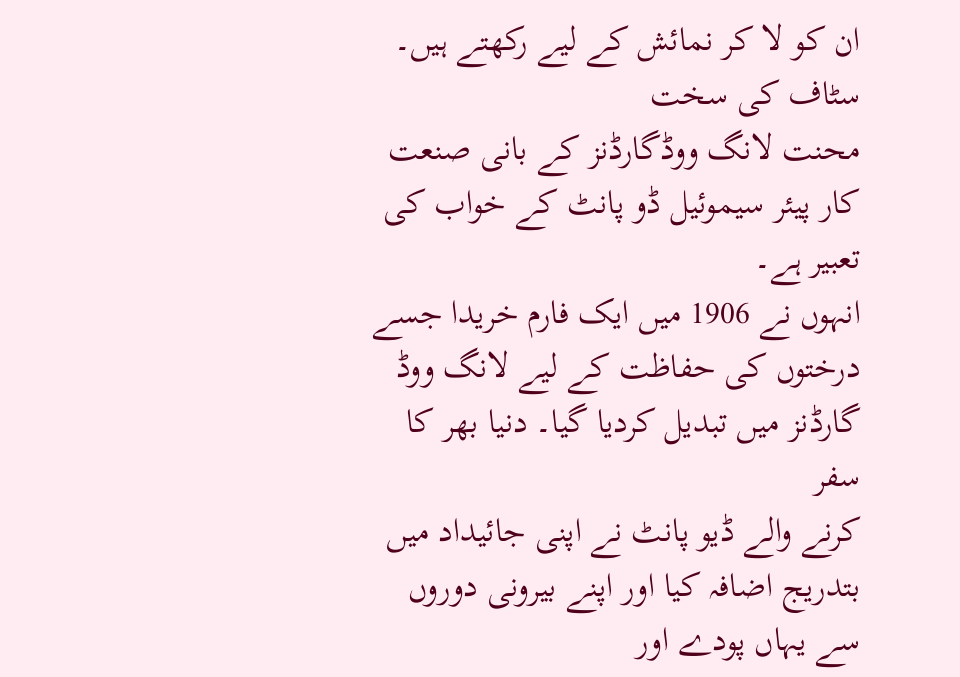ان کو لا کر نمائش کے لیے رکھتے ہیں۔
سٹاف کی سخت
محنت لانگ ووڈگارڈنز کے بانی صنعت کار پیئر سیموئیل ڈو پانٹ کے خواب کی تعبیر ہے۔
انہوں نے 1906 میں ایک فارم خریدا جسے
درختوں کی حفاظت کے لیے لانگ ووڈ گارڈنز میں تبدیل کردیا گیا۔ دنیا بھر کا سفر
کرنے والے ڈیو پانٹ نے اپنی جائیداد میں بتدریج اضافہ کیا اور اپنے بیرونی دوروں سے یہاں پودے اور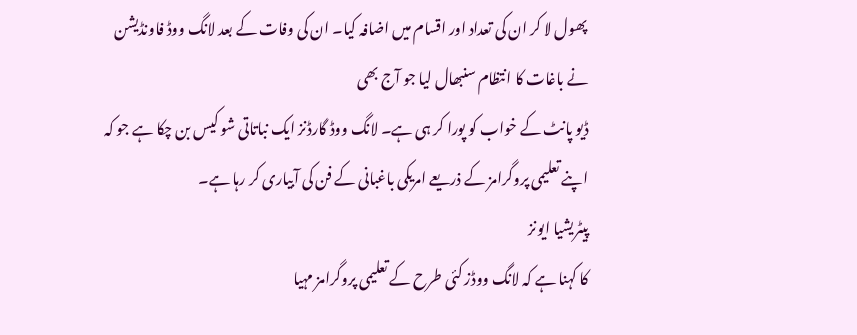پھول لا کر ان کی تعداد اور اقسام میں اضافہ کیا۔ ان کی وفات کے بعد لانگ ووڈ فاونڈیشن
نے باغات کا انتظام سنبھال لیا جو آج بھی
ڈیو پانٹ کے خواب کو پورا کر ہی ہے۔ لانگ ووڈ گارڈنز ایک نباتاتی شو کیس بن چکا ہے جو کہ اپنے تعلیمی پروگرامز کے ذریعے امریکی باغبانی کے فن کی آبیاری کر رہا ہے۔
پیٹریشیا ایونز
کا کہنا ہے کہ لانگ ووڈز کئی طرح کے تعلیمی پروگرامز مہیا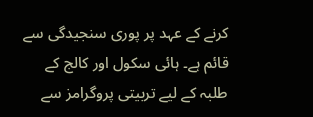کرنے کے عہد پر پوری سنجیدگی سے قائم ہے۔ ہائی سکول اور کالج کے طلبہ کے لیے تربیتی پروگرامز سے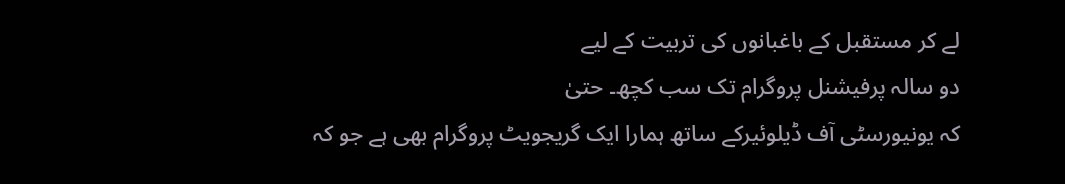لے کر مستقبل کے باغبانوں کی تربیت کے لیے
دو سالہ پرفیشنل پروگرام تک سب کچھ۔ حتیٰ
کہ یونیورسٹی آف ڈیلوئیرکے ساتھ ہمارا ایک گریجویٹ پروگرام بھی ہے جو کہ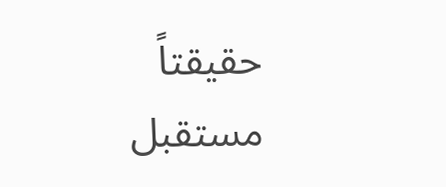حقیقتاً
مستقبل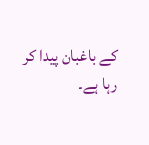کے باغبان پیدا کر رہا ہے۔